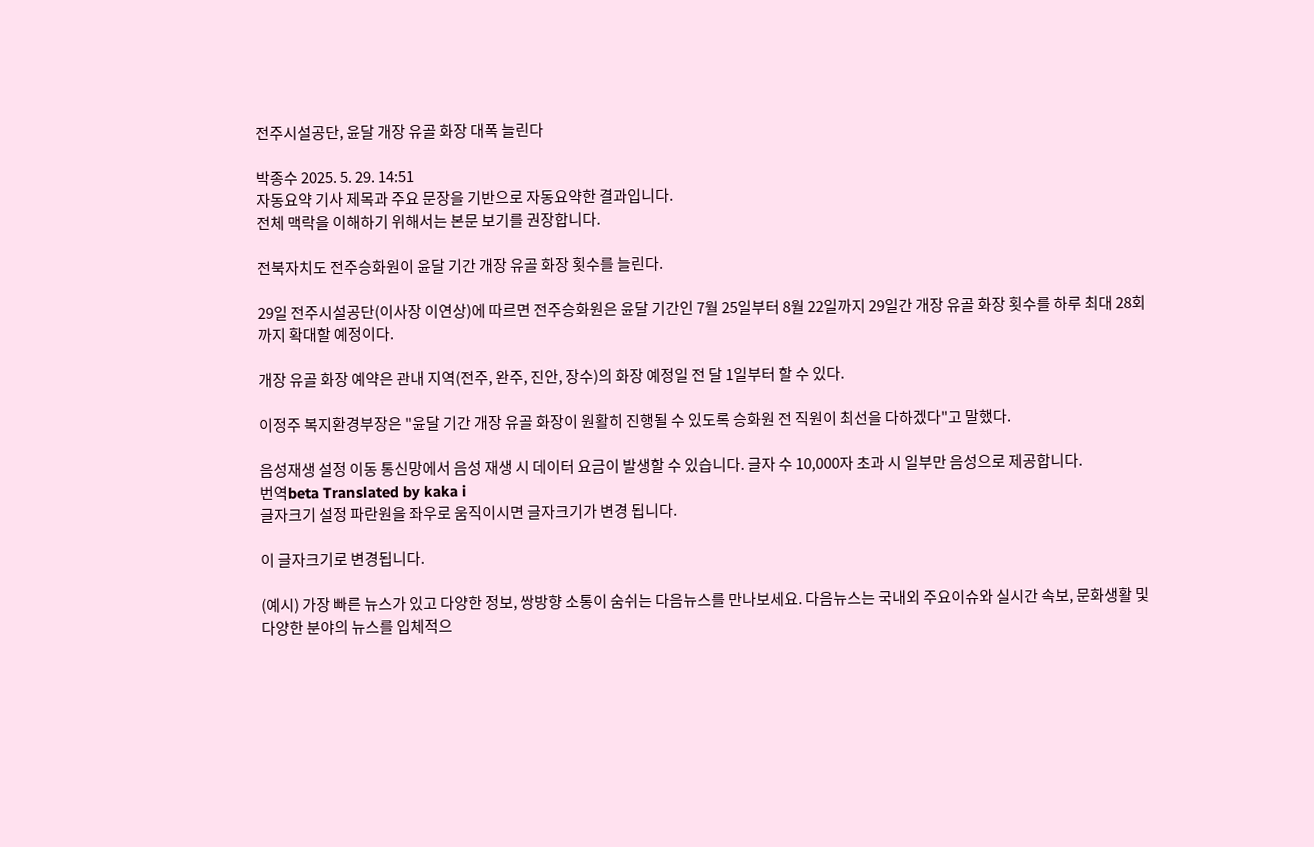전주시설공단, 윤달 개장 유골 화장 대폭 늘린다

박종수 2025. 5. 29. 14:51
자동요약 기사 제목과 주요 문장을 기반으로 자동요약한 결과입니다.
전체 맥락을 이해하기 위해서는 본문 보기를 권장합니다.

전북자치도 전주승화원이 윤달 기간 개장 유골 화장 횟수를 늘린다.

29일 전주시설공단(이사장 이연상)에 따르면 전주승화원은 윤달 기간인 7월 25일부터 8월 22일까지 29일간 개장 유골 화장 횟수를 하루 최대 28회까지 확대할 예정이다.

개장 유골 화장 예약은 관내 지역(전주, 완주, 진안, 장수)의 화장 예정일 전 달 1일부터 할 수 있다.

이정주 복지환경부장은 "윤달 기간 개장 유골 화장이 원활히 진행될 수 있도록 승화원 전 직원이 최선을 다하겠다"고 말했다.

음성재생 설정 이동 통신망에서 음성 재생 시 데이터 요금이 발생할 수 있습니다. 글자 수 10,000자 초과 시 일부만 음성으로 제공합니다.
번역beta Translated by kaka i
글자크기 설정 파란원을 좌우로 움직이시면 글자크기가 변경 됩니다.

이 글자크기로 변경됩니다.

(예시) 가장 빠른 뉴스가 있고 다양한 정보, 쌍방향 소통이 숨쉬는 다음뉴스를 만나보세요. 다음뉴스는 국내외 주요이슈와 실시간 속보, 문화생활 및 다양한 분야의 뉴스를 입체적으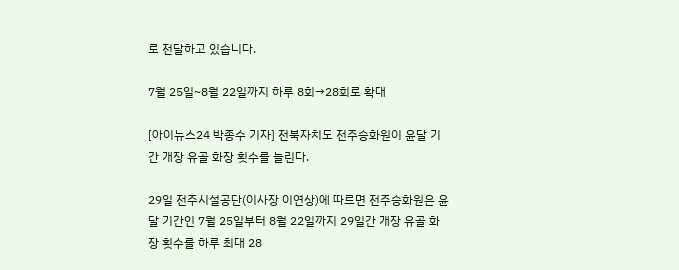로 전달하고 있습니다.

7월 25일~8월 22일까지 하루 8회→28회로 확대

[아이뉴스24 박종수 기자] 전북자치도 전주승화원이 윤달 기간 개장 유골 화장 횟수를 늘린다.

29일 전주시설공단(이사장 이연상)에 따르면 전주승화원은 윤달 기간인 7월 25일부터 8월 22일까지 29일간 개장 유골 화장 횟수를 하루 최대 28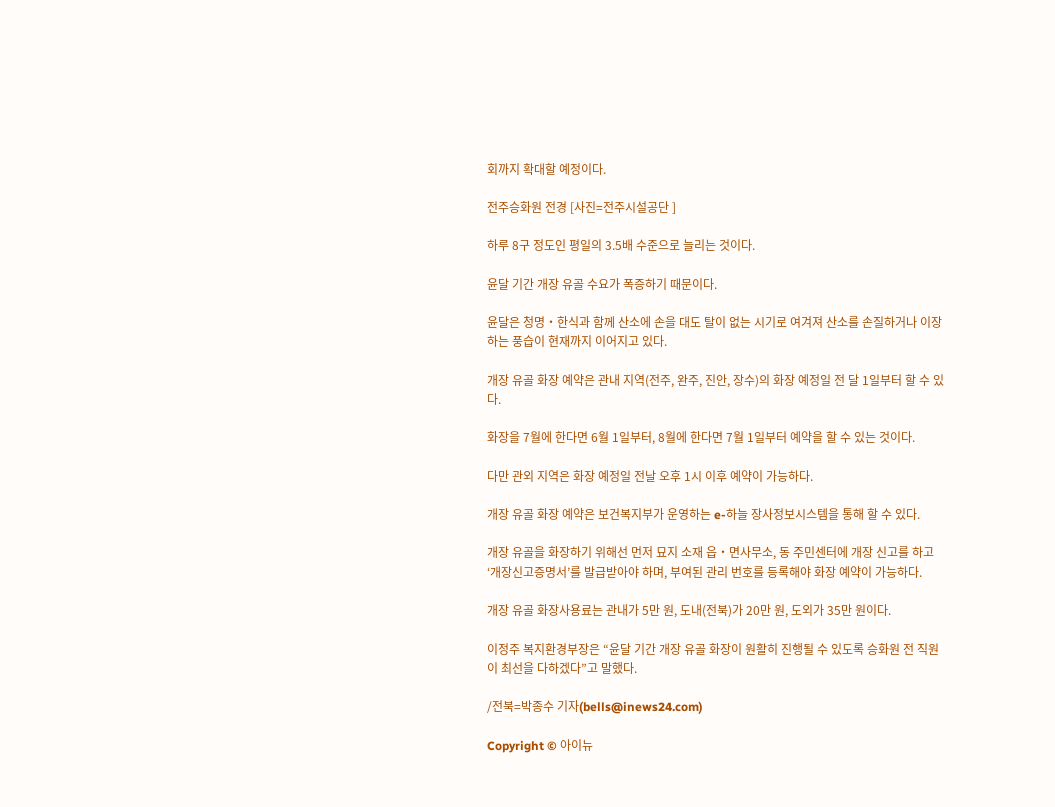회까지 확대할 예정이다.

전주승화원 전경 [사진=전주시설공단 ]

하루 8구 정도인 평일의 3.5배 수준으로 늘리는 것이다.

윤달 기간 개장 유골 수요가 폭증하기 때문이다.

윤달은 청명‧한식과 함께 산소에 손을 대도 탈이 없는 시기로 여겨져 산소를 손질하거나 이장하는 풍습이 현재까지 이어지고 있다.

개장 유골 화장 예약은 관내 지역(전주, 완주, 진안, 장수)의 화장 예정일 전 달 1일부터 할 수 있다.

화장을 7월에 한다면 6월 1일부터, 8월에 한다면 7월 1일부터 예약을 할 수 있는 것이다.

다만 관외 지역은 화장 예정일 전날 오후 1시 이후 예약이 가능하다.

개장 유골 화장 예약은 보건복지부가 운영하는 e-하늘 장사정보시스템을 통해 할 수 있다.

개장 유골을 화장하기 위해선 먼저 묘지 소재 읍‧면사무소, 동 주민센터에 개장 신고를 하고 ‘개장신고증명서’를 발급받아야 하며, 부여된 관리 번호를 등록해야 화장 예약이 가능하다.

개장 유골 화장사용료는 관내가 5만 원, 도내(전북)가 20만 원, 도외가 35만 원이다.

이정주 복지환경부장은 “윤달 기간 개장 유골 화장이 원활히 진행될 수 있도록 승화원 전 직원이 최선을 다하겠다”고 말했다.

/전북=박종수 기자(bells@inews24.com)

Copyright © 아이뉴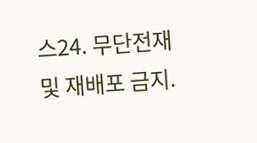스24. 무단전재 및 재배포 금지.